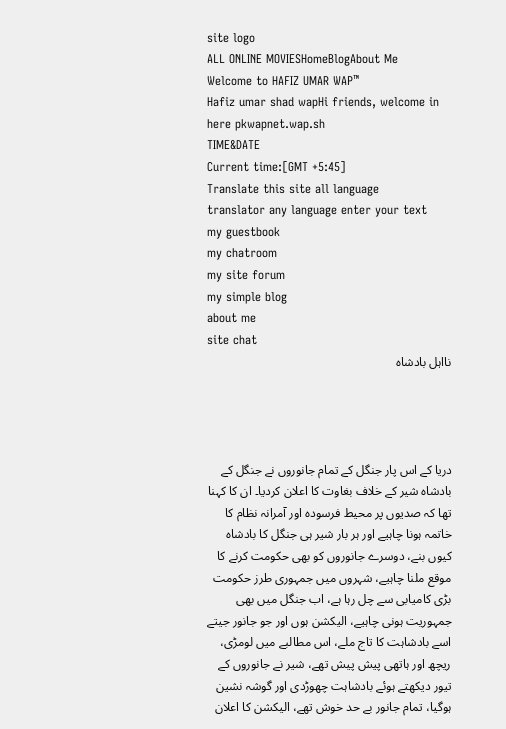site logo
ALL ONLINE MOVIESHomeBlogAbout Me
Welcome to HAFIZ UMAR WAP™
Hafiz umar shad wapHi friends, welcome in here pkwapnet.wap.sh
TIME&DATE
Current time:[GMT +5:45]
Translate this site all language
translator any language enter your text
my guestbook
my chatroom
my site forum
my simple blog
about me
site chat
نااہل بادشاہ




دریا کے اس پار جنگل کے تمام جانوروں نے جنگل کے بادشاہ شیر کے خلاف بغاوت کا اعلان کردیا۔ ان کا کہنا تھا کہ صدیوں پر محیط فرسودہ اور آمرانہ نظام کا خاتمہ ہونا چاہیے اور ہر بار شیر ہی جنگل کا بادشاہ کیوں بنے، دوسرے جانوروں کو بھی حکومت کرنے کا موقع ملنا چاہیے، شہروں میں جمہوری طرز حکومت بڑی کامیابی سے چل رہا ہے، اب جنگل میں بھی جمہوریت ہونی چاہیے، الیکشن ہوں اور جو جانور جیتے اسے بادشاہت کا تاج ملے، اس مطالبے میں لومڑی، ریچھ اور ہاتھی پیش پیش تھے، شیر نے جانوروں کے تیور دیکھتے ہوئے بادشاہت چھوڑدی اور گوشہ نشین ہوگیا، تمام جانور بے حد خوش تھے، الیکشن کا اعلان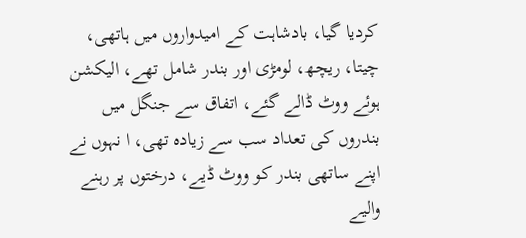کردیا گیا، بادشاہت کے امیدواروں میں ہاتھی، چیتا، ریچھ، لومڑی اور بندر شامل تھے، الیکشن ہوئے ووٹ ڈالے گئے، اتفاق سے جنگل میں بندروں کی تعداد سب سے زیادہ تھی، ا نہوں نے اپنے ساتھی بندر کو ووٹ ڈیے، درختوں پر رہنے والیے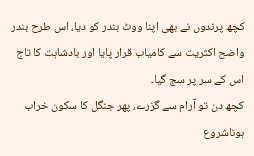کچھ پرندوں نے بھی اپنا ووٹ بندر کو دیا، اس طرح بندر واضح اکثریت سے کامیاب قرار پایا اور بادشاہت کا تاج اس کے سر پر سج گیا۔
کچھ دن تو آرام سے گزرے، پھر جنگل کا سکون خراب ہوناشروع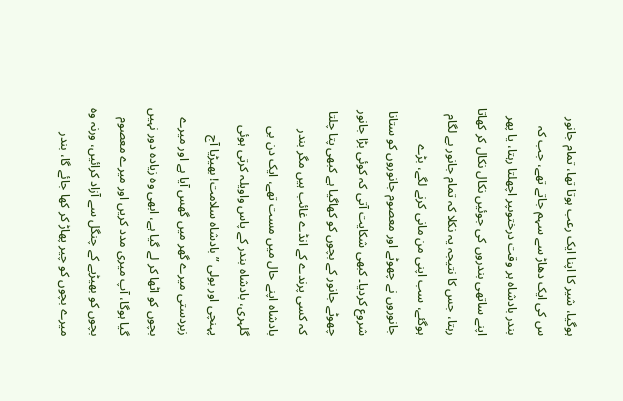ہوگیا، شیر کا اپنا ایک رعب ہوتا تھا، تمام جانور س کی ایک دھاڑ سے سہم جاتے تھے، جب کہ بندر بادشاہ ہر وقت درختوںپر اچھلتا رہتا، یا پھر اپنے ساتھی بندروں کی جوئیں نکال نکال کر کھاتا رہتا، جس کا نتیجہ یہ نکلا کہ تمام جانور بے لگام ہوگئے، سب اپنی من مانی کرنے لگے، بڑے جانوروں نے چھوٹے اور معصوم جانوروں کو ستانا شروع کردیا۔ کبھی شکایت آتی کہ کوئی بڑا جانور چھوٹے جانور کے بچوں کو کھاگیا ہے کبھی پتا چلتا کہ کسی پرندے کے انڈے غائب ہیں مگر بندر بادشاہ اپنے حال میں مست تھے، ایک دن بی گلہری، بادشاہ بندر کے پاس واویلہ کرتی ہوئی پہنچی اور بولی ”بادشاہ سلامت! بھیڑیا آج زبردستی میرے گھر میں گھس آیا ہے اور میرے بچوں کو اٹھا کر لے گیا ہے، ابھی وہ زیادہ دور نہیں گیا ہوگا، آپ میری مدد کریں اور میرے معصوم بچوں کو بھیڑیے کے چنگل سے آزاد کرائیں، ورنہ وہ میرے بچوں کو چیر پھاڑ کر کھا جائے گا، بندر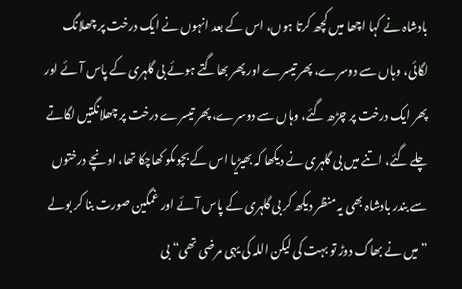بادشاہ نے کہا اچھا میں کچھ کرتا ہوں، اس کے بعد انہوں نے ایک درخت پر چھلانگ لگائی، وہاں سے دوسرے، پھر تیسرے اور پھر بھاگتے ہوئے بی گلہری کے پاس آئے اور پھر ایک درخت پر چڑھ گئے، وہاں سے دوسرے، پھر تیسرے درخت پر چھلانگتیں لگاتے چلے گئے، اتنے میں بی گلہری نے دیکھا کہ بھیڑیا اس کے بچوںکو کھاچکا تھا، اونچے درختوں سے بندر بادشاہ بھی یہ منظر دیکھ کر بی گلہری کے پاس آئے اور غمگین صورت بنا کر بولے ”میں نے بھاگ دوڑ تو بہت کی لیکن اللہ کی یہی مرضی تھی“ بی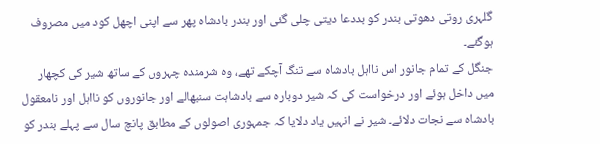گلہری روتی دھوتی بندر کو بددعا دیتی چلی گئی اور بندر بادشاہ پھر سے اپنی اچھل کود میں مصروف ہوگئے۔
جنگل کے تمام جانور اس نااہل بادشاہ سے تنگ آچکے تھے، وہ شرمندہ چہروں کے ساتھ شیر کی کچھار میں داخل ہوئے اور درخواست کی کہ شیر دوبارہ سے بادشاہت سنبھالے اور جانوروں کو نااہل اور نامعقول بادشاہ سے نجات دلائے۔ شیر نے انہیں یاد دلایا کہ جمہوری اصولوں کے مطابق پانچ سال سے پہلے بندر کو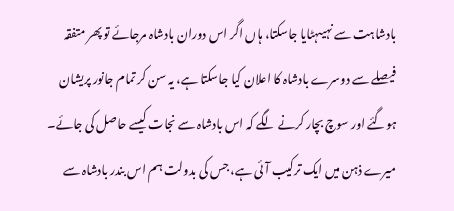بادشاہت سے نہیںہٹایا جاسکتا، ہاں اگر اس دوران بادشاہ مرجائے تو پھر متفقہ فیصلے سے دوسرے بادشاہ کا اعلان کیا جاسکتا ہے، یہ سن کر تمام جانور پریشان ہوگئے اور سوچ بچار کرنے لگے کہ اس بادشاہ سے نجات کیسے حاصل کی جائے۔
میرے ذہن میں ایک ترکیب آئی ہے، جس کی بدولت ہم اس بندر بادشاہ سے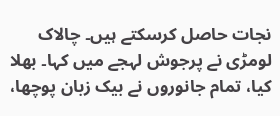نجات حاصل کرسکتے ہیں۔ چالاک لومڑی نے پرجوش لہجے میں کہا۔ بھلا کیا، تمام جانوروں نے بیک زبان پوچھا،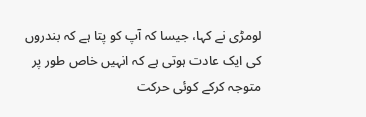لومڑی نے کہا، جیسا کہ آپ کو پتا ہے کہ بندروں کی ایک عادت ہوتی ہے کہ انہیں خاص طور پر متوجہ کرکے کوئی حرکت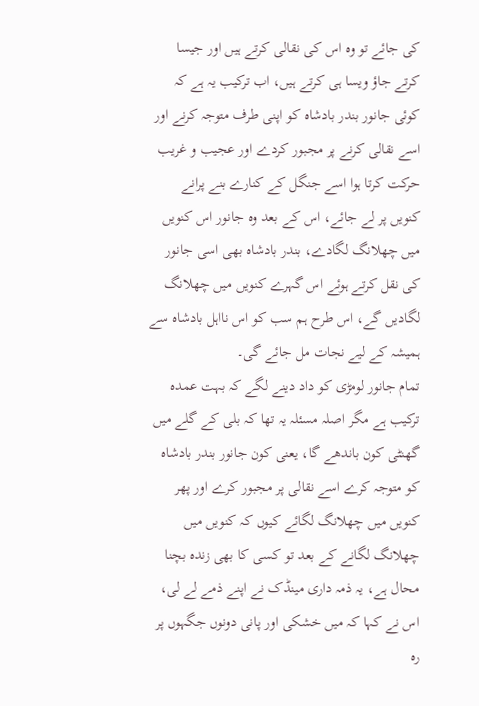کی جائے تو وہ اس کی نقالی کرتے ہیں اور جیسا کرتے جاؤ ویسا ہی کرتے ہیں، اب ترکیب یہ ہے کہ کوئی جانور بندر بادشاہ کو اپنی طرف متوجہ کرنے اور اسے نقالی کرنے پر مجبور کردے اور عجیب و غریب حرکت کرتا ہوا اسے جنگل کے کنارے بنے پرانے کنویں پر لے جائے، اس کے بعد وہ جانور اس کنویں میں چھلانگ لگادے، بندر بادشاہ بھی اسی جانور کی نقل کرتے ہوئے اس گہرے کنویں میں چھلانگ لگادیں گے، اس طرح ہم سب کو اس نااہل بادشاہ سے ہمیشہ کے لیے نجات مل جائے گی۔
تمام جانور لومڑی کو داد دینے لگے کہ بہت عمدہ ترکیب ہے مگر اصلہ مسئلہ یہ تھا کہ بلی کے گلے میں گھنٹی کون باندھے گا، یعنی کون جانور بندر بادشاہ کو متوجہ کرے اسے نقالی پر مجبور کرے اور پھر کنویں میں چھلانگ لگائے کیوں کہ کنویں میں چھلانگ لگانے کے بعد تو کسی کا بھی زندہ بچنا محال ہے، یہ ذمہ داری مینڈک نے اپنے ذمے لے لی، اس نے کہا کہ میں خشکی اور پانی دونوں جگہوں پر رہ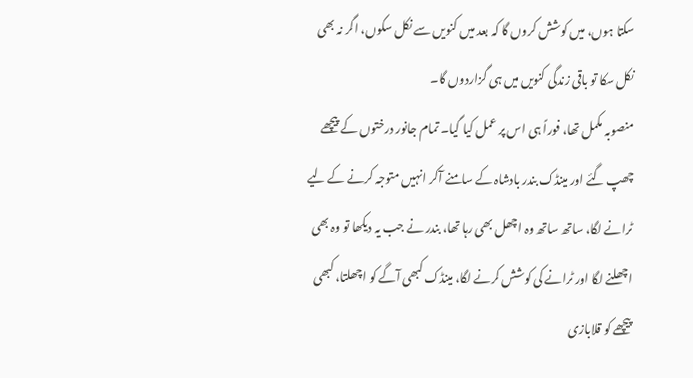سکتا ہوں، میں کوشش کروں گا کہ بعد میں کنویں سے نکل سکوں، اگر نہ بھی نکل سکا تو باقی زندگی کنویں میں ہی گزاردوں گا۔
منصوبہ مکمل تھا، فوراً ہی اس پر عمل کیا گیا۔ تمام جانور درختوں کے پیچھے چھپ گئے اور مینڈک بندر بادشاہ کے سامنے آکر انہیں متوجہ کرنے کے لیے ٹرانے لگا، ساتھ ساتھ وہ اچھل بھی رہا تھا، بندر نے جب یہ دیکھا تو وہ بھی اچھلنے لگا اور ٹرانے کی کوشش کرنے لگا، مینڈک کبھی آگے کو اچھلتا، کبھی پیچھے کو قلابازی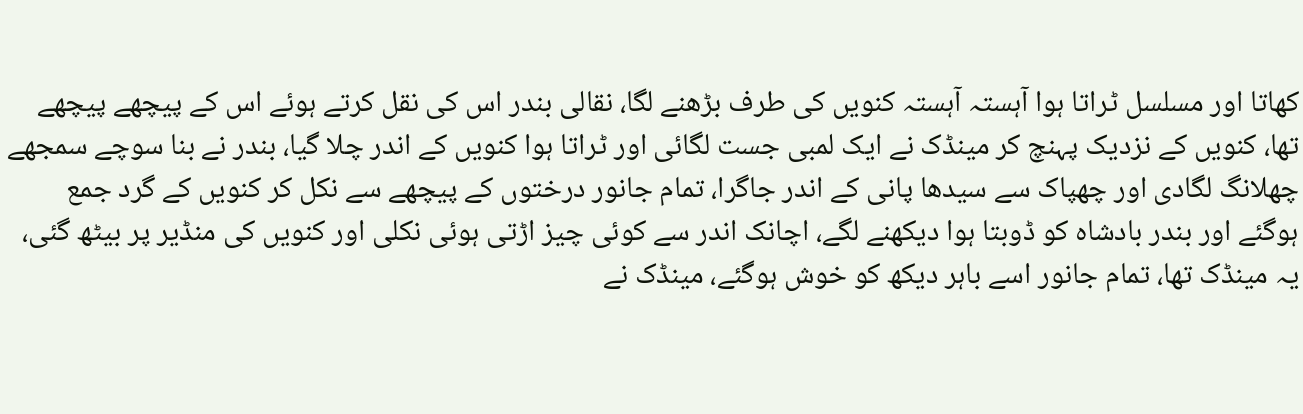کھاتا اور مسلسل ٹراتا ہوا آہستہ آہستہ کنویں کی طرف بڑھنے لگا، نقالی بندر اس کی نقل کرتے ہوئے اس کے پیچھے پیچھے تھا، کنویں کے نزدیک پہنچ کر مینڈک نے ایک لمبی جست لگائی اور ٹراتا ہوا کنویں کے اندر چلا گیا، بندر نے بنا سوچے سمجھے چھلانگ لگادی اور چھپاک سے سیدھا پانی کے اندر جاگرا، تمام جانور درختوں کے پیچھے سے نکل کر کنویں کے گرد جمع ہوگئے اور بندر بادشاہ کو ڈوبتا ہوا دیکھنے لگے، اچانک اندر سے کوئی چیز اڑتی ہوئی نکلی اور کنویں کی منڈیر پر بیٹھ گئی، یہ مینڈک تھا، تمام جانور اسے باہر دیکھ کو خوش ہوگئے، مینڈک نے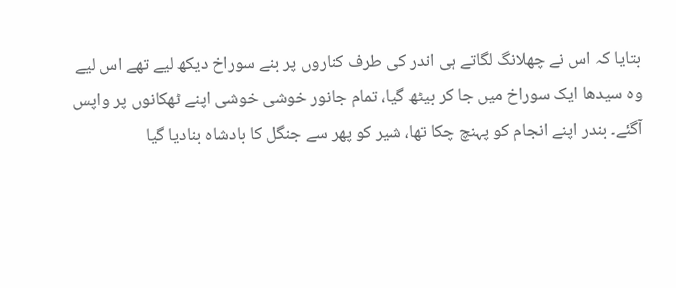بتایا کہ اس نے چھلانگ لگاتے ہی اندر کی طرف کناروں پر بنے سوراخ دیکھ لیے تھے اس لیے وہ سیدھا ایک سوراخ میں جا کر بیٹھ گیا، تمام جانور خوشی خوشی اپنے ٹھکانوں پر واپس آگئے۔ بندر اپنے انجام کو پہنچ چکا تھا، شیر کو پھر سے جنگل کا بادشاہ بنادیا گیا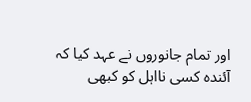اور تمام جانوروں نے عہد کیا کہ آئندہ کسی نااہل کو کبھی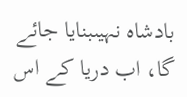بادشاہ نہیںبنایا جائے گا، اب دریا کے اس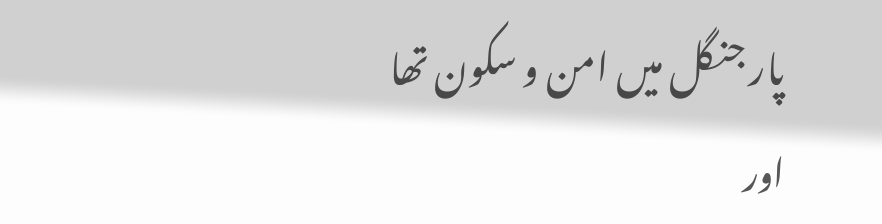پار جنگل میں امن و سکون تھا اور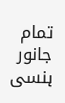تمام جانور ہنسی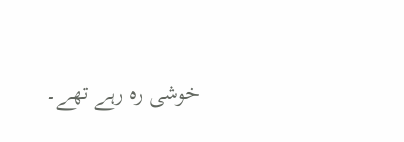خوشی رہ رہے تھے۔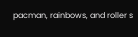pacman, rainbows, and roller s